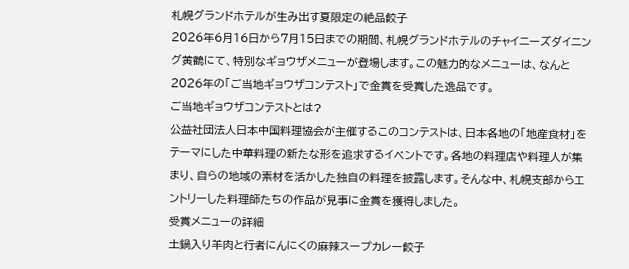札幌グランドホテルが生み出す夏限定の絶品餃子
2026年6月16日から7月15日までの期間、札幌グランドホテルのチャイニーズダイニング黄鶴にて、特別なギョウザメニューが登場します。この魅力的なメニューは、なんと2026年の「ご当地ギョウザコンテスト」で金賞を受賞した逸品です。
ご当地ギョウザコンテストとは?
公益社団法人日本中国料理協会が主催するこのコンテストは、日本各地の「地産食材」をテーマにした中華料理の新たな形を追求するイベントです。各地の料理店や料理人が集まり、自らの地域の素材を活かした独自の料理を披露します。そんな中、札幌支部からエントリーした料理師たちの作品が見事に金賞を獲得しました。
受賞メニューの詳細
土鍋入り羊肉と行者にんにくの麻辣スープカレー餃子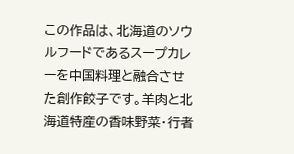この作品は、北海道のソウルフードであるスープカレーを中国料理と融合させた創作餃子です。羊肉と北海道特産の香味野菜・行者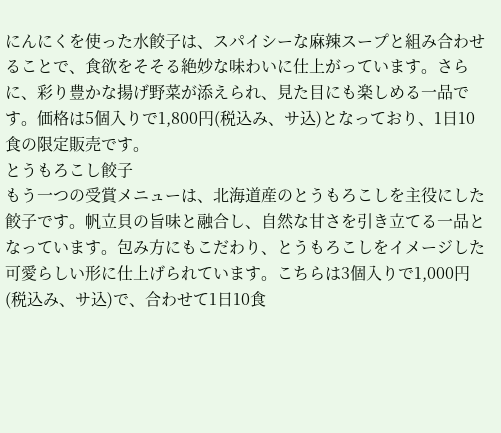にんにくを使った水餃子は、スパイシーな麻辣スープと組み合わせることで、食欲をそそる絶妙な味わいに仕上がっています。さらに、彩り豊かな揚げ野菜が添えられ、見た目にも楽しめる一品です。価格は5個入りで1,800円(税込み、サ込)となっており、1日10食の限定販売です。
とうもろこし餃子
もう一つの受賞メニューは、北海道産のとうもろこしを主役にした餃子です。帆立貝の旨味と融合し、自然な甘さを引き立てる一品となっています。包み方にもこだわり、とうもろこしをイメージした可愛らしい形に仕上げられています。こちらは3個入りで1,000円(税込み、サ込)で、合わせて1日10食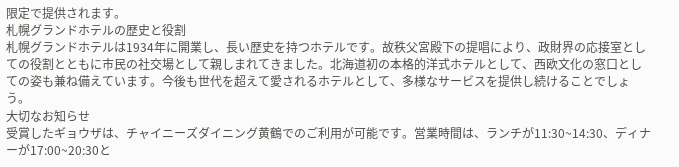限定で提供されます。
札幌グランドホテルの歴史と役割
札幌グランドホテルは1934年に開業し、長い歴史を持つホテルです。故秩父宮殿下の提唱により、政財界の応接室としての役割とともに市民の社交場として親しまれてきました。北海道初の本格的洋式ホテルとして、西欧文化の窓口としての姿も兼ね備えています。今後も世代を超えて愛されるホテルとして、多様なサービスを提供し続けることでしょう。
大切なお知らせ
受賞したギョウザは、チャイニーズダイニング黄鶴でのご利用が可能です。営業時間は、ランチが11:30~14:30、ディナーが17:00~20:30と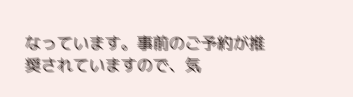なっています。事前のご予約が推奨されていますので、気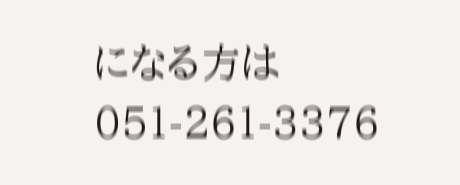になる方は051-261-3376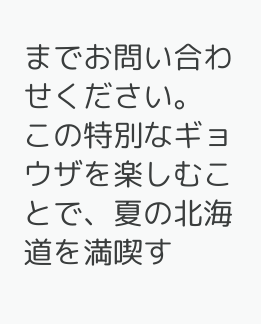までお問い合わせください。
この特別なギョウザを楽しむことで、夏の北海道を満喫す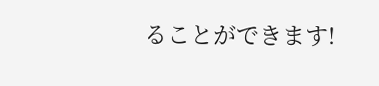ることができます!